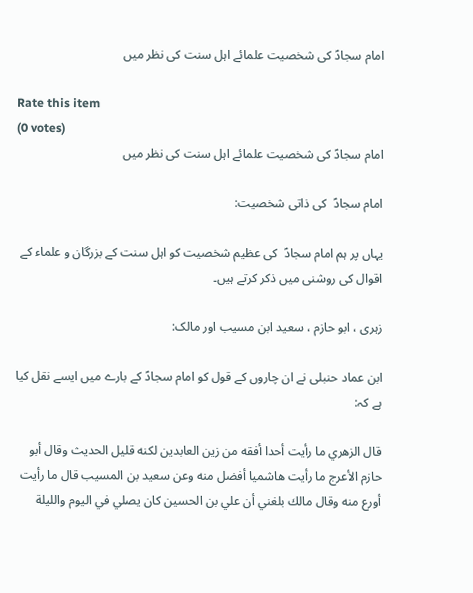امام سجادؑ کی شخصیت علمائے اہل سنت کی نظر میں

Rate this item
(0 votes)
امام سجادؑ کی شخصیت علمائے اہل سنت کی نظر میں

امام سجادؑ  کی ذاتی شخصیت:

یہاں پر ہم امام سجادؑ  کی عظیم شخصیت کو اہل سنت کے بزرگان و علماء کے اقوال کی روشنی میں ذکر کرتے ہیں۔

زہری ، ابو حازم ، سعيد ابن مسيب اور مالک:

ابن عماد حنبلی نے ان چاروں کے قول کو امام سجادؑ کے بارے میں ایسے نقل کیا ہے کہ:

قال الزهري ما رأيت أحدا أفقه من زين العابدين لكنه قليل الحديث وقال أبو حازم الأعرج ما رأيت هاشميا أفضل منه وعن سعيد بن المسيب قال ما رأيت أورع منه وقال مالك بلغني أن علي بن الحسين كان يصلي في اليوم والليلة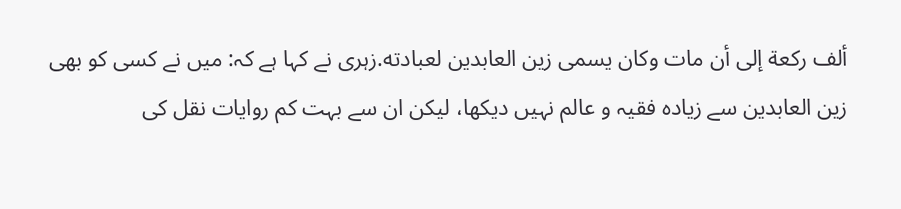ألف ركعة إلى أن مات وكان يسمى زين العابدين لعبادته.زہری نے کہا ہے کہ: میں نے کسی کو بھی زین العابدین سے زیادہ فقیہ و عالم نہیں دیکھا، لیکن ان سے بہت کم روایات نقل کی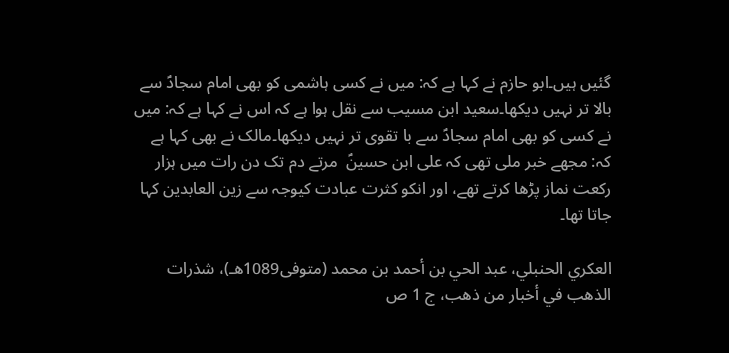گئیں ہیں۔ابو حازم نے کہا ہے کہ: میں نے کسی ہاشمی کو بھی امام سجادؑ سے بالا تر نہیں دیکھا۔سعید ابن مسیب سے نقل ہوا ہے کہ اس نے کہا ہے کہ: میں نے کسی کو بھی امام سجادؑ سے با تقوی تر نہیں دیکھا۔مالک نے بھی کہا ہے کہ: مجھے خبر ملی تھی کہ علی ابن حسینؑ  مرتے دم تک دن رات میں ہزار رکعت نماز پڑھا کرتے تھے، اور انکو کثرت عبادت کیوجہ سے زین العابدین کہا جاتا تھا۔

العكري الحنبلي، عبد الحي بن أحمد بن محمد (متوفى1089هـ)، شذرات الذهب في أخبار من ذهب، ج 1 ص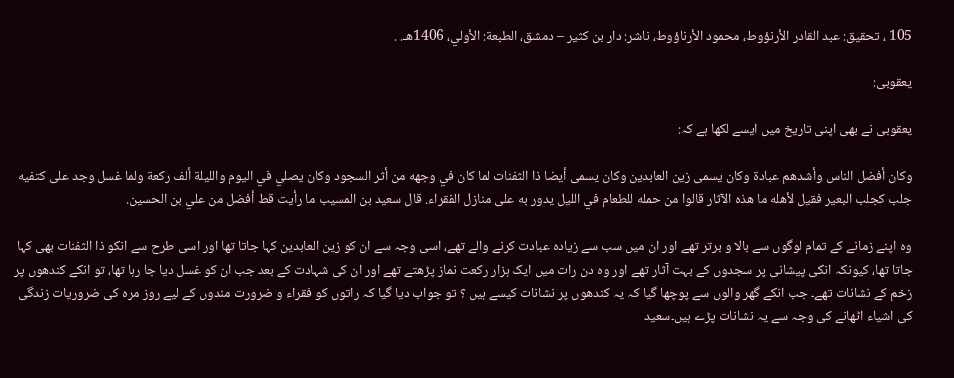105 ، تحقيق: عبد القادر الأرنؤوط، محمود الأرناؤوط، ناشر: دار بن كثير – دمشق، الطبعة: الأولي، 1406هـ. .

یعقوبی:

یعقوبی نے بھی اپنی تاریخ میں ایسے لکھا ہے کہ:

وكان أفضل الناس وأشدهم عبادة وكان يسمى زين العابدين وكان يسمى أيضا ذا الثفنات لما كان في وجهه من أثر السجود وكان يصلي في اليوم والليلة ألف ركعة ولما غسل وجد على كتفيه جلب كجلب البعير فقيل لأهله ما هذه الآثار قالوا من حمله للطعام في الليل يدور به على منازل الفقراء. قال سعيد بن المسيب ما رأيت قط أفضل من علي بن الحسين.

وہ اپنے زمانے کے تمام لوگوں سے بالا و برتر تھے اور ان میں سب سے زیادہ عبادت کرنے والے تھے، اسی وجہ سے ان کو زین العابدین کہا جاتا تھا اور اسی طرح سے انکو ذا الثفنات بھی کہا جاتا تھا، کیونکہ انکی پیشانی پر سجدوں کے بہت آثار تھے اور وہ دن رات میں ایک ہزار رکعت نماز پڑھتے تھے اور ان کی شہادت کے بعد جب ان کو غسل دیا جا رہا تھا، تو انکے کندھوں پر زخم کے نشانات تھے۔ جب انکے گھر والوں سے پوچھا گیا کہ یہ کندھوں پر نشانات کیسے ہیں ؟ تو جواب دیا گیا کہ راتوں کو فقراء و ضرورت مندوں کے لیے روز مرہ کی ضروریات زندگی کی اشیاء اٹھانے کی وجہ سے یہ نشانات پڑے ہیں۔سعيد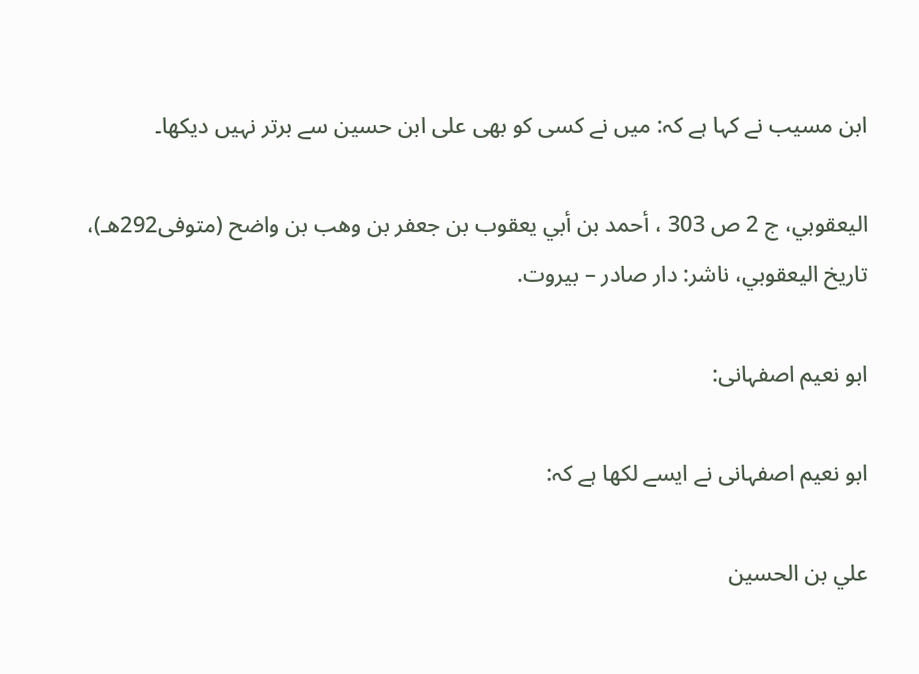ابن مسيب نے کہا ہے کہ: میں نے کسی کو بھی علی ابن حسین سے برتر نہیں دیکھا۔

اليعقوبي، ج 2 ص 303 ، أحمد بن أبي يعقوب بن جعفر بن وهب بن واضح (متوفى292هـ)، تاريخ اليعقوبي، ناشر: دار صادر – بيروت.

ابو نعیم اصفہانی:

ابو نعیم اصفہانی نے ایسے لکھا ہے کہ:

علي بن الحسين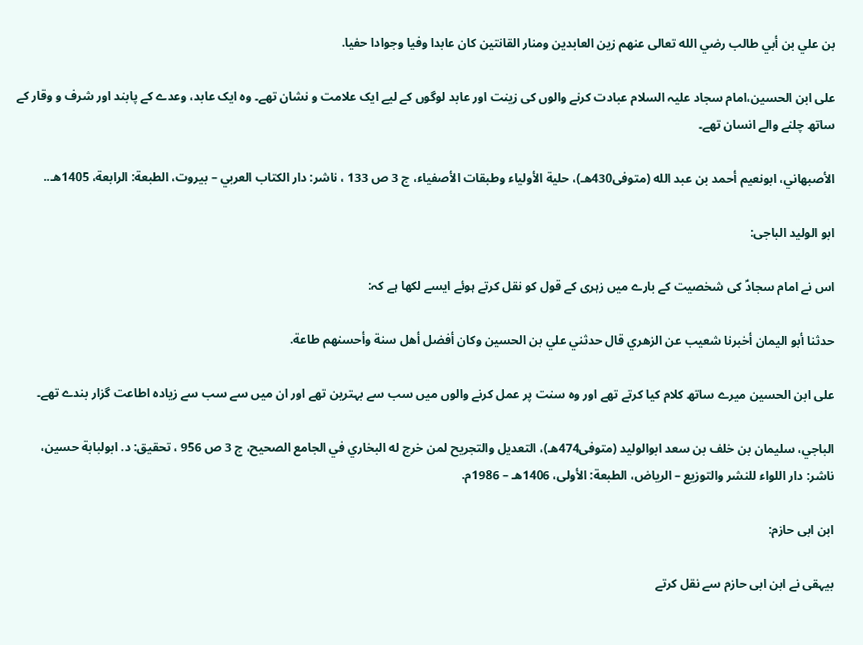بن علي بن أبي طالب رضي الله تعالى عنهم زين العابدين ومنار القانتين كان عابدا وفيا وجوادا حفيا.

علی ابن الحسین،امام سجاد علیہ السلام عبادت کرنے والوں کی زینت اور عابد لوگوں کے لیے ایک علامت و نشان تھے۔ وہ ایک عابد، وعدے کے پابند اور شرف و وقار کے ساتھ چلنے والے انسان تھے۔

الأصبهاني، ابونعيم أحمد بن عبد الله (متوفى430هـ)، حلية الأولياء وطبقات الأصفياء، ج 3 ص 133 ، ناشر: دار الكتاب العربي – بيروت، الطبعة: الرابعة، 1405هـ..

ابو الولید الباجی:

اس نے امام سجادؑ کی شخصیت کے بارے میں زہری کے قول کو نقل کرتے ہوئے ایسے لکھا ہے کہ:

حدثنا أبو اليمان أخبرنا شعيب عن الزهري قال حدثني علي بن الحسين وكان أفضل أهل سنة وأحسنهم طاعة.

علی ابن الحسین میرے ساتھ کلام کیا کرتے تھے اور وہ سنت پر عمل کرنے والوں میں سب سے بہترین تھے اور ان میں سے سب سے زیادہ اطاعت گزار بندے تھے۔

الباجي، سليمان بن خلف بن سعد ابوالوليد (متوفى474هـ)، التعديل والتجريح لمن خرج له البخاري في الجامع الصحيح، ج 3 ص 956 ، تحقيق: د. ابولبابة حسين، ناشر: دار اللواء للنشر والتوزيع – الرياض، الطبعة: الأولى، 1406هـ – 1986م.

ابن ابی حازم:

بیہقی نے ابن ابی حازم سے نقل کرتے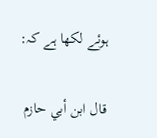ہوئے لکھا ہے کہ:

قال ابن أبي حازم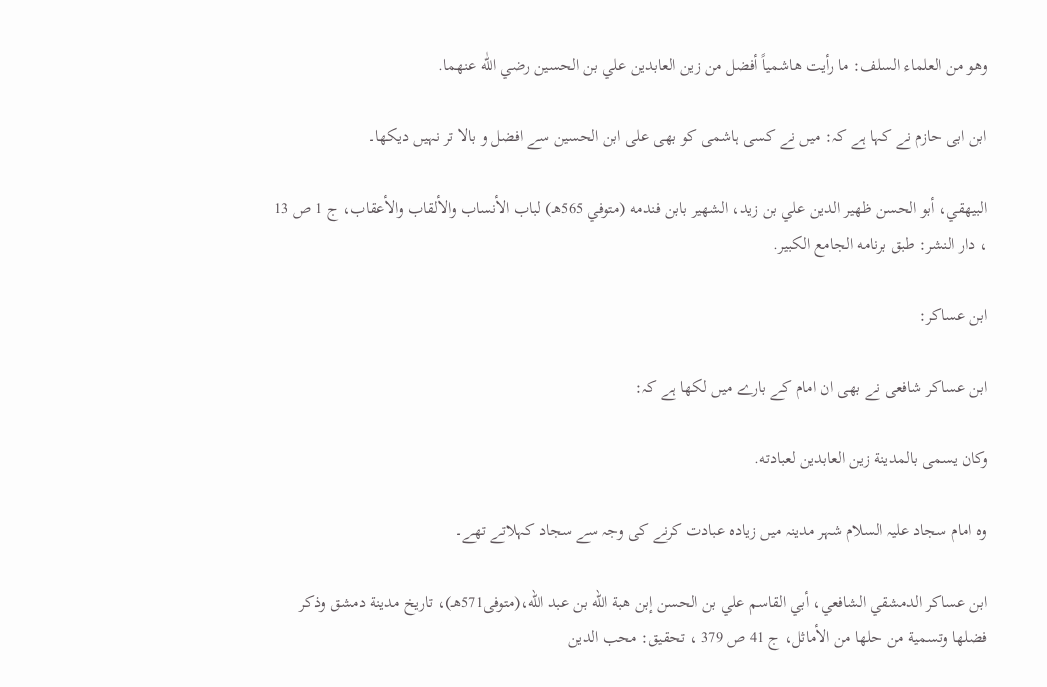وهو من العلماء السلف: ما رأيت هاشمياً أفضل من زين العابدين علي بن الحسين رضي اللّٰه عنهما.

ابن ابی حازم نے کہا ہے کہ: میں نے کسی ہاشمی کو بھی علی ابن الحسین سے افضل و بالا تر نہیں دیکھا۔

البيهقي، أبو الحسن ظهير الدين علي بن زيد، الشهير بابن فندمه (متوفي 565هـ) لباب الأنساب والألقاب والأعقاب، ج 1 ص 13 ، دار النشر: طبق برنامه الجامع الكبير.

ابن عساکر:

ابن عساکر شافعی نے بھی ان امام کے بارے میں لکھا ہے کہ:

وكان يسمى بالمدينة زين العابدين لعبادته.

وہ امام سجاد علیہ السلام شہر مدینہ میں زیادہ عبادت کرنے کی وجہ سے سجاد کہلاتے تھے۔

ابن عساكر الدمشقي الشافعي، أبي القاسم علي بن الحسن إبن هبة الله بن عبد الله،(متوفى571هـ)، تاريخ مدينة دمشق وذكر فضلها وتسمية من حلها من الأماثل، ج 41 ص 379 ، تحقيق: محب الدين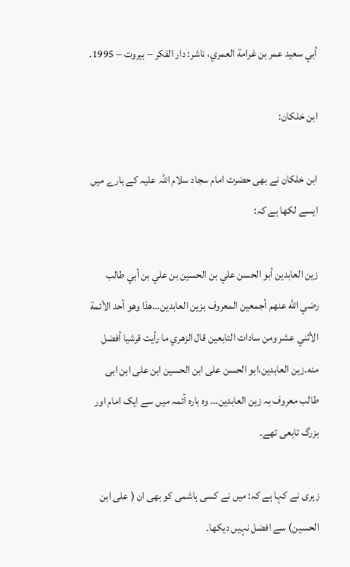أبي سعيد عمر بن غرامة العمري، ناشر: دار الفكر – بيروت – 1995.

ابن خلکان:

ابن خلکان نے بھی حضرت امام سجاد سلام اللہ علیہ کے بارے میں ایسے لکھا ہے کہ:

زين العابدين أبو الحسن علي بن الحسين بن علي بن أبي طالب رضي اللّٰه عنهم أجمعين المعروف بزين العابدين…هذا وهو أحد الأئمة الأثني عشر ومن سادات التابعين قال الزهري ما رأيت قرشيا أفضل منه.زين العابدين،ابو الحسن علی ابن الحسين ابن علی ابن ابی طالب معروف بہ زين العابدين… وہ بارہ آئمہ میں سے ایک امام اور بزرگ تابعی تھے۔

زہری نے کہا ہے کہ: میں نے کسی ہاشمی کو بھی ان ( علی ابن الحسین) سے افضل نہیں دیکھا۔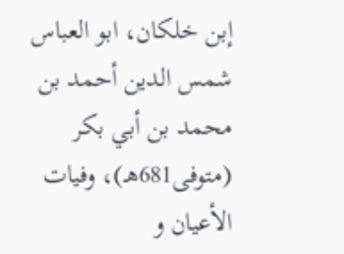إبن خلكان، ابو العباس شمس الدين أحمد بن محمد بن أبي بكر (متوفى681هـ)، وفيات الأعيان و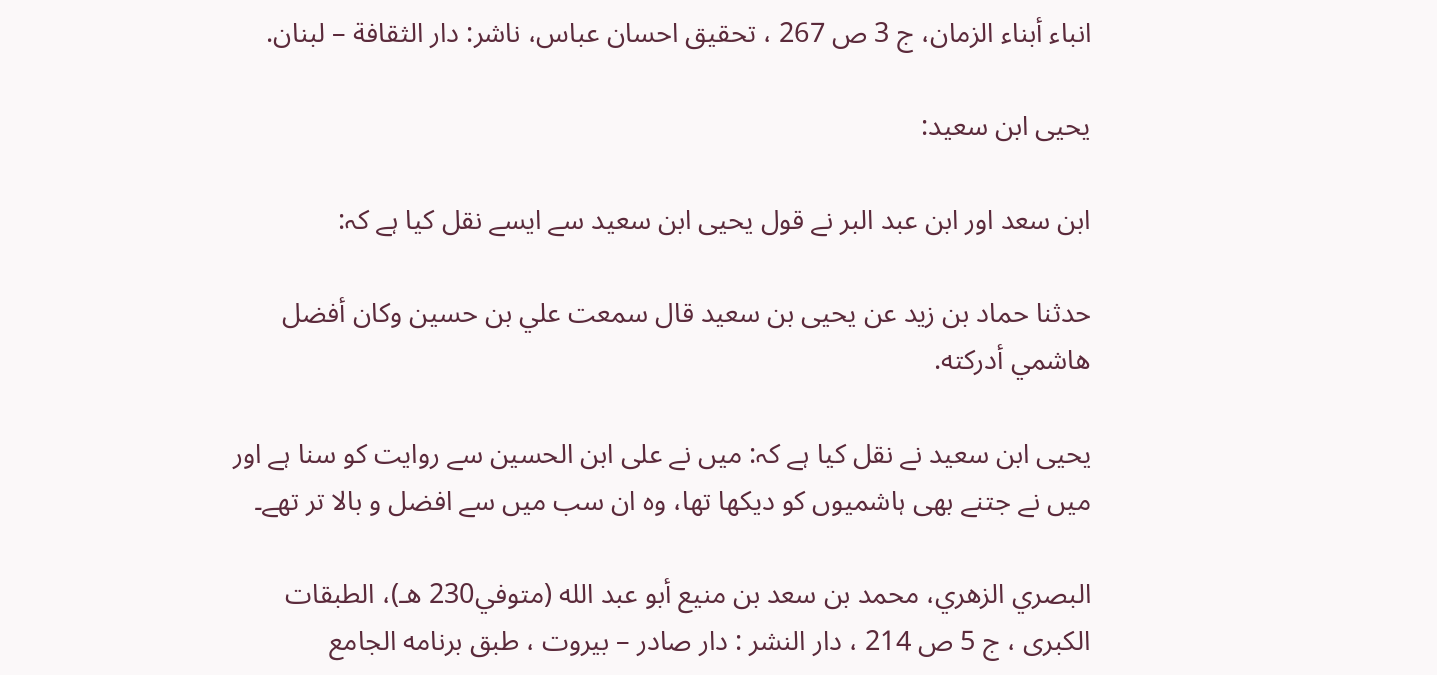انباء أبناء الزمان، ج 3 ص 267 ، تحقيق احسان عباس، ناشر: دار الثقافة – لبنان.

یحیی ابن سعید:

ابن سعد اور ابن عبد البر نے قول یحیی ابن سعید سے ایسے نقل کیا ہے کہ:

حدثنا حماد بن زيد عن يحيى بن سعيد قال سمعت علي بن حسين وكان أفضل هاشمي أدركته.

یحیی ابن سعید نے نقل کیا ہے کہ: میں نے علی ابن الحسین سے روایت کو سنا ہے اور میں نے جتنے بھی ہاشمیوں کو دیکھا تھا، وہ ان سب میں سے افضل و بالا تر تھے۔

البصري الزهري، محمد بن سعد بن منيع أبو عبد الله (متوفي230 هـ)، الطبقات الكبرى ، ج 5 ص 214 ، دار النشر : دار صادر – بيروت ، طبق برنامه الجامع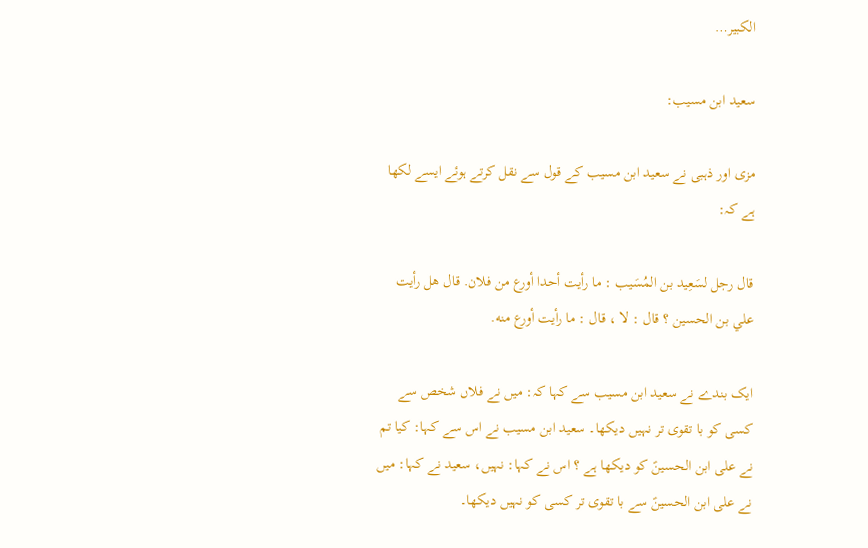الكبير…

سعید ابن مسیب:

مزی اور ذہبی نے سعید ابن مسیب کے قول سے نقل کرتے ہوئے ایسے لکھا ہے کہ:

قال رجل لسَعِيد بن المُسَيب : ما رأيت أحدا أورع من فلان. قال هل رأيت علي بن الحسين ؟ قال : لا ، قال : ما رأيت أورع منه.

ایک بندے نے سعید ابن مسیب سے کہا کہ: میں نے فلاں شخص سے کسی کو با تقوی تر نہیں دیکھا۔ سعید ابن مسیب نے اس سے کہا: کیا تم نے علی ابن الحسینؑ کو دیکھا ہے ؟ اس نے کہا: نہیں، سعید نے کہا: میں نے علی ابن الحسینؑ سے با تقوی تر کسی کو نہیں دیکھا۔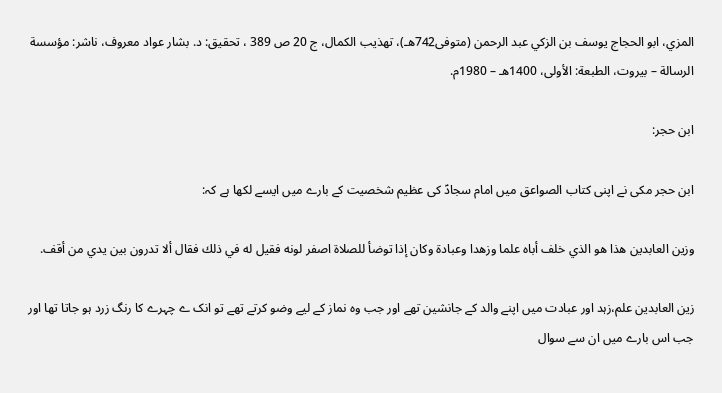المزي، ابو الحجاج يوسف بن الزكي عبد الرحمن (متوفى742هـ)، تهذيب الكمال، ج 20 ص 389 ، تحقيق: د. بشار عواد معروف، ناشر: مؤسسة الرسالة – بيروت، الطبعة: الأولى، 1400هـ – 1980م.

ابن حجر:

ابن حجر مکی نے اپنی کتاب الصواعق میں امام سجادؑ کی عظیم شخصیت کے بارے میں ایسے لکھا ہے کہ:

وزين العابدين هذا هو الذي خلف أباه علما وزهدا وعبادة وكان إذا توضأ للصلاة اصفر لونه فقيل له في ذلك فقال ألا تدرون بين يدي من أقف.

زین العابدین علم،زہد اور عبادت میں اپنے والد کے جانشین تھے اور جب وہ نماز کے لیے وضو کرتے تھے تو انک ے چہرے کا رنگ زرد ہو جاتا تھا اور جب اس بارے میں ان سے سوال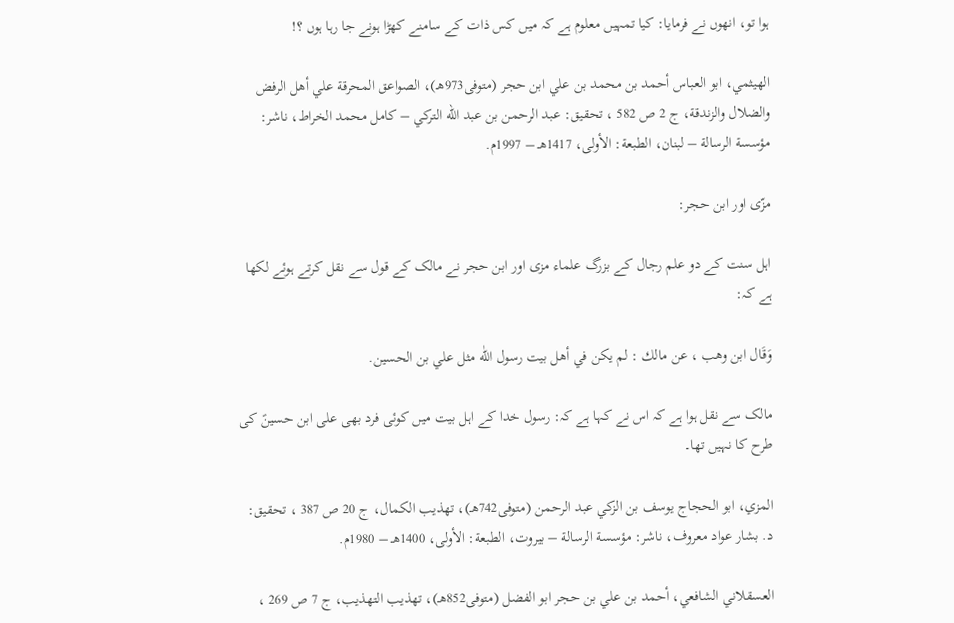ہوا تو، انھوں نے فرمایا: کیا تمہیں معلوم ہے کہ میں کس ذات کے سامنے کھڑا ہونے جا رہا ہوں ؟!

الهيثمي، ابو العباس أحمد بن محمد بن علي ابن حجر (متوفى973هـ)، الصواعق المحرقة علي أهل الرفض والضلال والزندقة، ج 2 ص 582 ، تحقيق: عبد الرحمن بن عبد الله التركي – كامل محمد الخراط، ناشر: مؤسسة الرسالة – لبنان، الطبعة: الأولى، 1417هـ – 1997م.

مزّی اور ابن حجر:

اہل سنت کے دو علم رجال کے بزرگ علماء مزی اور ابن حجر نے مالک کے قول سے نقل کرتے ہوئے لکھا ہے کہ:

وَقَال ابن وهب ، عن مالك : لم يكن في أهل بيت رسول اللّٰه مثل علي بن الحسين.

مالک سے نقل ہوا ہے کہ اس نے کہا ہے کہ: رسول خدا کے اہل بیت میں کوئی فرد بھی علی ابن حسینؑ کی طرح کا نہیں تھا۔

المزي، ابو الحجاج يوسف بن الزكي عبد الرحمن (متوفى742هـ)، تهذيب الكمال، ج 20 ص 387 ، تحقيق: د. بشار عواد معروف، ناشر: مؤسسة الرسالة – بيروت، الطبعة: الأولى، 1400هـ – 1980م.

العسقلاني الشافعي، أحمد بن علي بن حجر ابو الفضل (متوفى852هـ)، تهذيب التهذيب، ج 7 ص 269 ،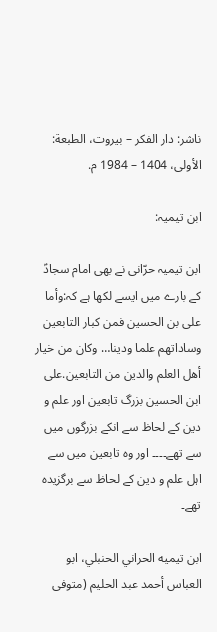ناشر: دار الفكر – بيروت، الطبعة: الأولى، 1404 – 1984 م.

ابن تیمیہ:

ابن تیمیہ حرّانی نے بھی امام سجادؑ کے بارے میں ایسے لکھا ہے کہ:وأما على بن الحسين فمن كبار التابعين وساداتهم علما ودينا… وكان من خيار أهل العلم والدين من التابعين.علی ابن الحسين بزرگ تابعین اور علم و دین کے لحاظ سے انکے بزرگوں میں سے تھے۔۔۔۔ اور وہ تابعین میں سے اہل علم و دین کے لحاظ سے برگزیدہ تھے۔

ابن تيميه الحراني الحنبلي، ابو العباس أحمد عبد الحليم (متوفى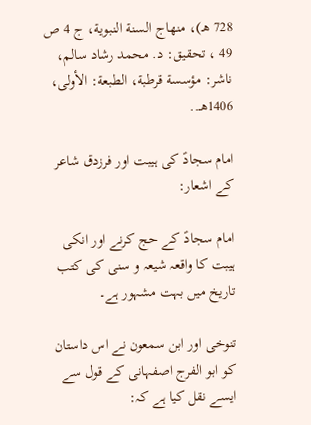728 هـ)، منهاج السنة النبوية، ج 4 ص 49 ، تحقيق: د. محمد رشاد سالم، ناشر: مؤسسة قرطبة، الطبعة: الأولى، 1406هـ..

امام سجادؑ کی ہیبت اور فرزدق شاعر کے اشعار:

امام سجادؑ کے حج کرنے اور انکی ہیبت کا واقعہ شیعہ و سنی کی کتب تاریخ میں بہت مشہور ہے۔

تنوخی اور ابن سمعون نے اس داستان کو ابو الفرج اصفہانی کے قول سے ایسے نقل کیا ہے کہ: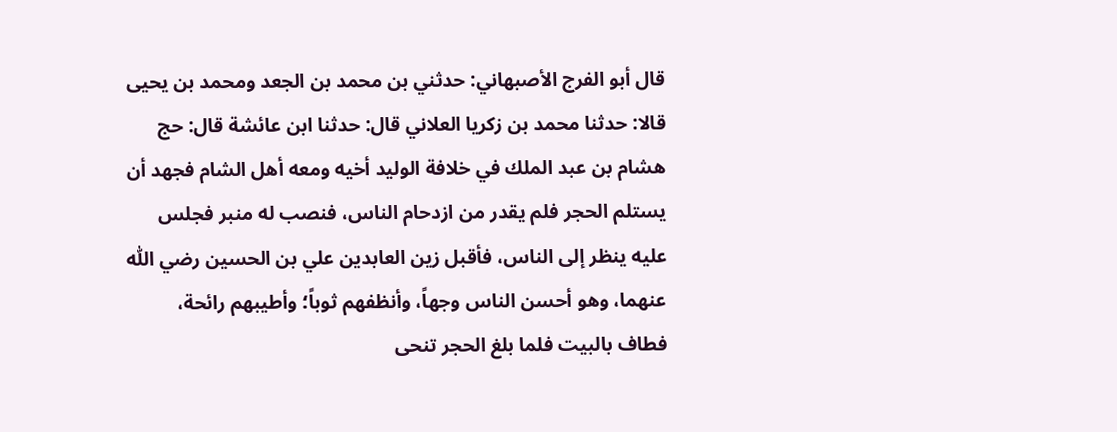قال أبو الفرج الأصبهاني: حدثني بن محمد بن الجعد ومحمد بن يحيى قالا: حدثنا محمد بن زكريا العلاني قال: حدثنا ابن عائشة قال: حج هشام بن عبد الملك في خلافة الوليد أخيه ومعه أهل الشام فجهد أن يستلم الحجر فلم يقدر من ازدحام الناس، فنصب له منبر فجلس عليه ينظر إلى الناس، فأقبل زين العابدين علي بن الحسين رضي اللّٰه عنهما، وهو أحسن الناس وجهاً، وأنظفهم ثوباً؛ وأطيبهم رائحة، فطاف بالبيت فلما بلغ الحجر تنحى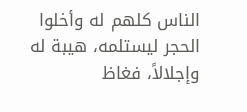الناس كلهم له وأخلوا الحجر ليستلمه، هيبة له وإجلالاً، فغاظ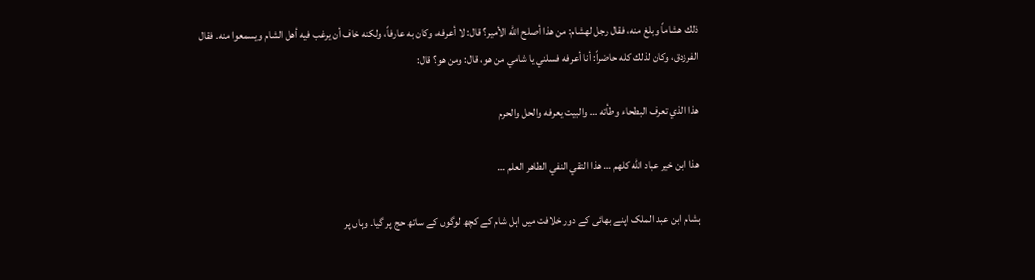ذلك هشاماً وبلغ منه، فقال رجل لهشام: من هذا أصلح اللّٰه الأمير؟ قال: لا أعرفه، وكان به عارفاً، ولكنه خاف أن يرغب فيه أهل الشام ويسمعوا منه. فقال الفرزدق، وكان لذلك كله حاضراً: أنا أعرفه فسلني يا شامي من هو، قال: ومن هو؟ قال:

هذا الذي تعرف البطحاء وطأته … والبيت يعرفه والحل والحرم

هذا ابن خير عباد الله كلهم … هذا التقي النفي الطاهر العلم …

ہشام ابن عبد الملک اپنے بھائی کے دور خلافت میں اہل شام کے کچھ لوگوں کے ساتھ حج پر گیا۔ وہاں پر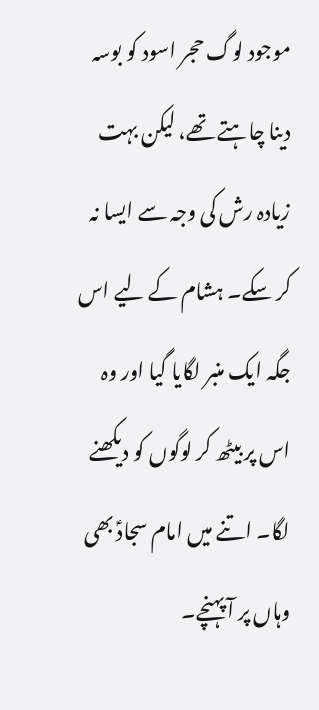موجود لوگ حجر اسود کو بوسہ دینا چاہتے تھے، لیکن بہت زیادہ رش کی وجہ سے ایسا نہ کر سکے۔ ہشام کے لیے اس جگہ ایک منبر لگایا گیا اور وہ اس پر بیٹھ کر لوگوں کو دیکھنے لگا۔ اتنے میں امام سجادؑ بھی وہاں پر آ پہنچے۔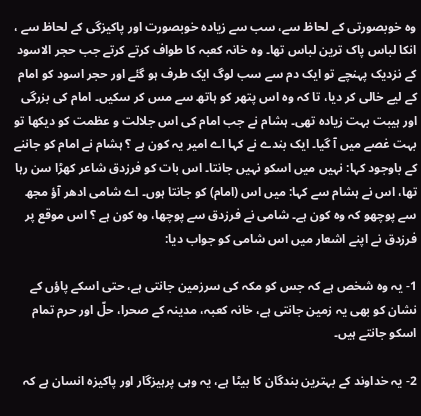وہ خوبصورتی کے لحاظ سے، سب سے زیادہ خوبصورت اور پاکیزگی کے لحاظ سے ، انکا لباس پاک ترین لباس تھا۔ وہ خانہ کعبہ کا طواف کرتے کرتے جب حجر الاسود کے نزدیک پہنچے تو ایک دم سے سب لوگ ایک طرف ہو گئے اور حجر اسود کو امام کے لیے خالی کر دیا، تا کہ وہ اس پتھر کو ہاتھ سے مس کر سکیں۔ امام کی بزرگی اور ہیبت بہت زیادہ تھی۔ ہشام نے جب امام کی اس جلالت و عظمت کو دیکھا تو بہت غصے میں آ گیا۔ ایک بندے نے کہا اے امیر یہ کون ہے ؟ ہشام نے امام کو جاننے کے باوجود کہا: نہیں میں اسکو نہیں جانتا۔ اس بات کو فرزدق شاعر کھڑا سن رہا تھا، اس نے ہشام سے کہا: میں اس (امام) کو جانتا ہوں۔ اے شامی ادھر آؤ مجھ سے پوچھو کہ وہ کون ہے۔ شامی نے فرزدق سے پوچھا، وہ کون ہے ؟ اس موقع پر فرزدق نے اپنے اشعار میں اس شامی کو جواب دیا:

1- یہ وہ شخص ہے کہ جس کو مکہ کی سرزمین جانتی ہے، حتی اسکے پاؤں کے نشان کو بھی یہ زمین جانتی ہے، خانہ کعبہ، مدینہ کے صحرا، حلّ اور حرم تمام اسکو جانتے ہیں۔

2- یہ خداوند کے بہترین بندگان کا بیٹا ہے، یہ وہی پرہیزگار اور پاکیزہ انسان ہے کہ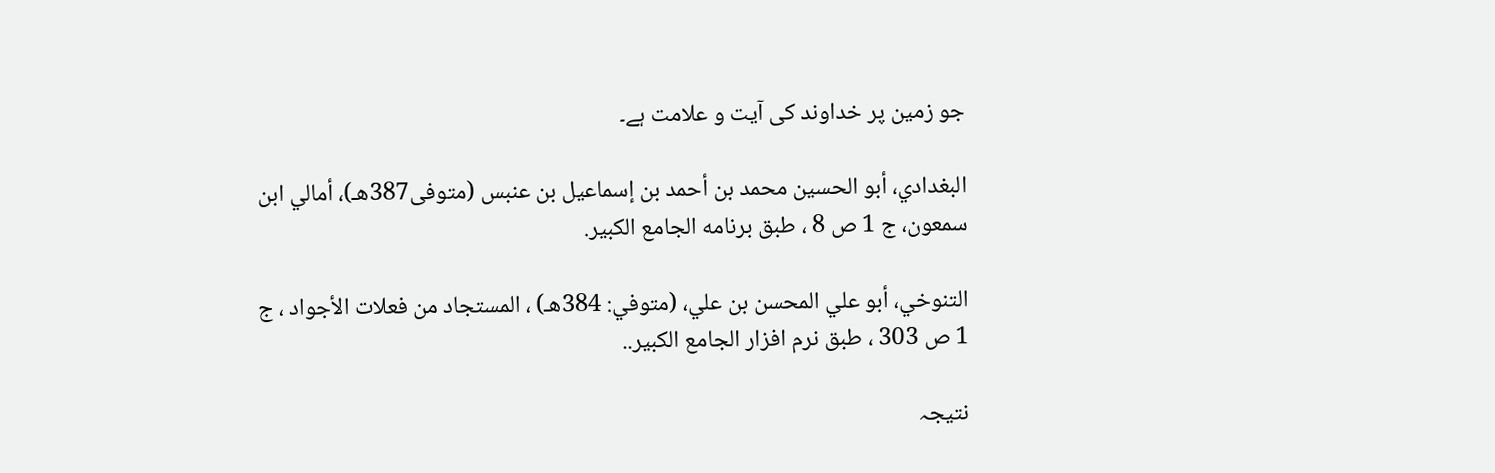جو زمین پر خداوند کی آیت و علامت ہے۔

البغدادي، أبو الحسين محمد بن أحمد بن إسماعيل بن عنبس (متوفى387هـ)، أمالي ابن سمعون، ج 1 ص 8 ، طبق برنامه الجامع الكبير.

التنوخي، أبو علي المحسن بن علي، (متوفي: 384هـ) ، المستجاد من فعلات الأجواد ، ج 1 ص 303 ، طبق نرم افزار الجامع الکبير..

نتیجہ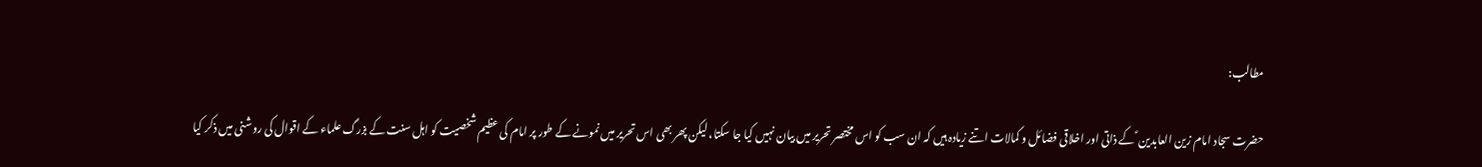مطالب:

حضرت سجاد امام زین العابدین ؑ کے ذاتی اور اخلاقی فضائل و کمالات اتنے زیادہ ہیں کہ ان سب کو اس مختصر تحریر میں بیان نہیں کیا جا سکتا، لیکن پھر بھی اس تحریر میں نمونے کے طور پر امام کی عظیم شخصیت کو اہل سنت کے بزرگ علماء کے اقوال کی روشنی میں ذکر کیا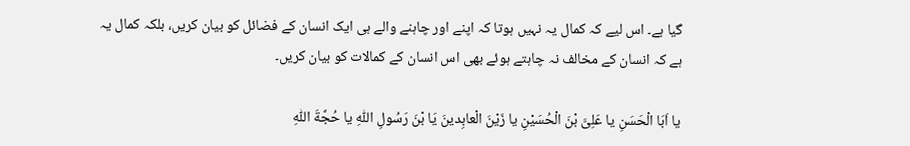گیا ہے۔ اس لیے کہ کمال یہ نہیں ہوتا کہ اپنے اور چاہنے والے ہی ایک انسان کے فضائل کو بیان کریں، بلکہ کمال یہ ہے کہ انسان کے مخالف نہ چاہتے ہوئے بھی اس انسان کے کمالات کو بیان کریں۔

يا اَبَا الْحَسَنِ يا عَلِىَّ بْنَ الْحُسَيْنِ يا زَيْنَ الْعابِدينَ يَا بْنَ رَسُولِ اللّٰهِ يا حُجَّةَ اللّٰهِ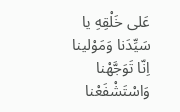عَلى خَلْقِهِ يا سَيِّدَنا وَمَوْلينا اِنّا تَوَجَّهْنا وَاسْتَشْفَعْنا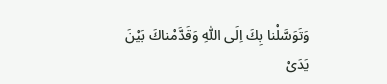وَتَوَسَّلْنا بِكَ اِلَى اللّٰهِ وَقَدَّمْناكَ بَيْنَ يَدَىْ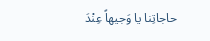حاجاتِنا يا وَجيهاً عِنْدَ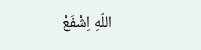اللّهِ اِشْفَعْ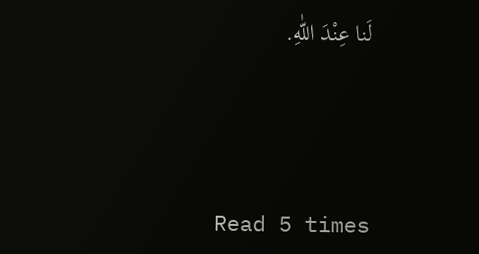لَنا عِنْدَ اللّٰهِ.




Read 5 times